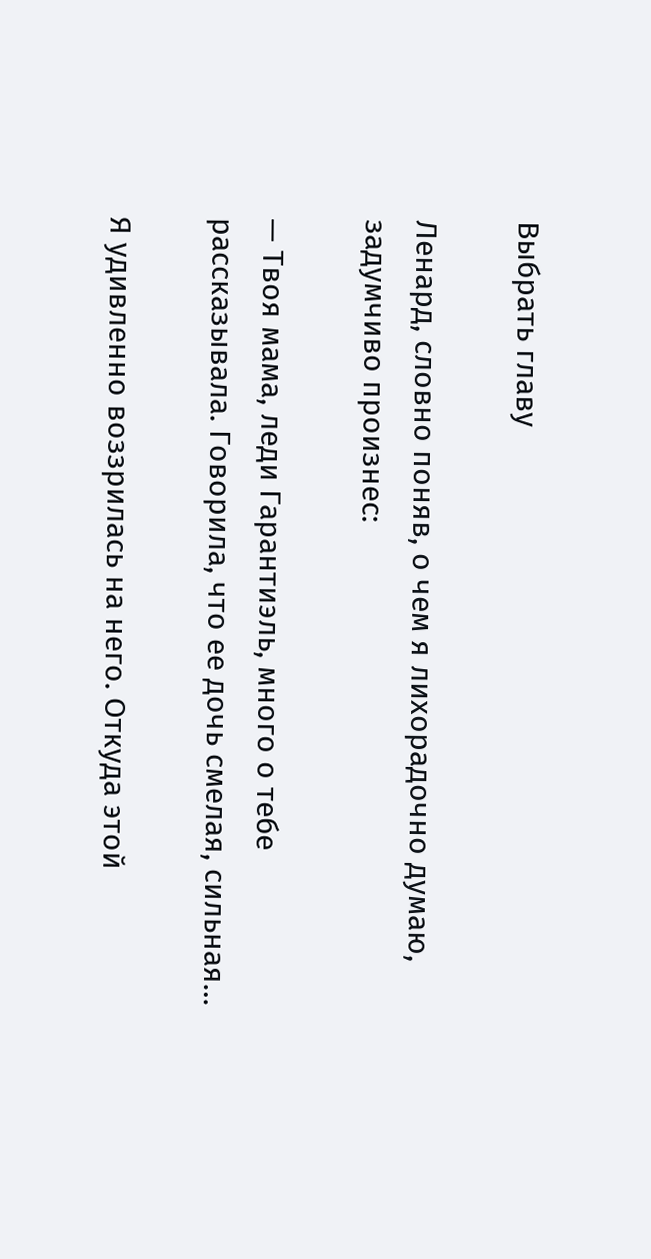Выбрать главу

Ленард, словно поняв, о чем я лихорадочно думаю, задумчиво произнес:

— Твоя мама, леди Гарантиэль, много о тебе рассказывала. Говорила, что ее дочь смелая, сильная…

Я удивленно воззрилась на него. Откуда этой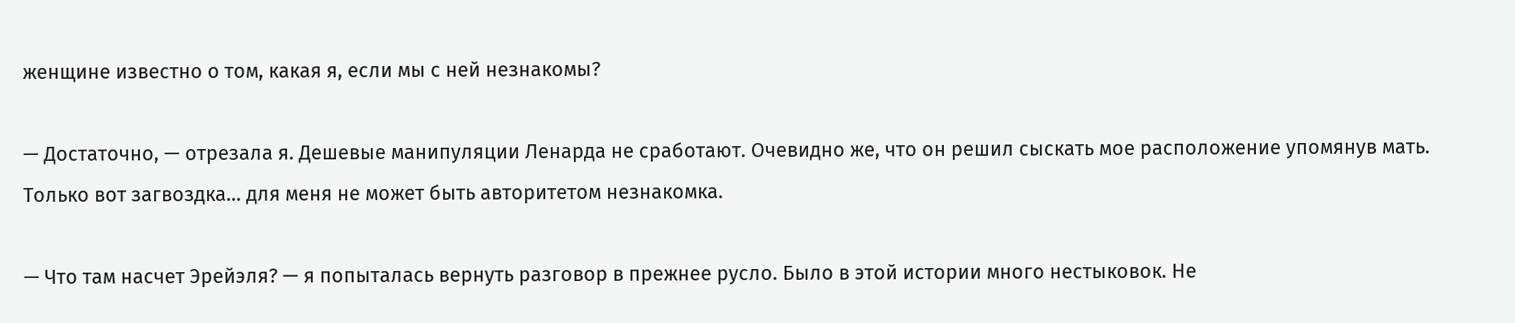женщине известно о том, какая я, если мы с ней незнакомы?

— Достаточно, — отрезала я. Дешевые манипуляции Ленарда не сработают. Очевидно же, что он решил сыскать мое расположение упомянув мать. Только вот загвоздка… для меня не может быть авторитетом незнакомка.

— Что там насчет Эрейэля? — я попыталась вернуть разговор в прежнее русло. Было в этой истории много нестыковок. Не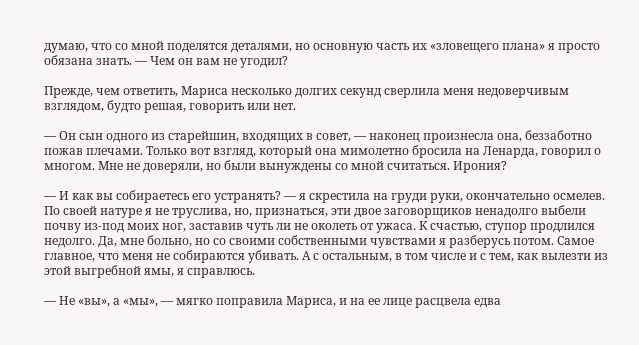думаю, что со мной поделятся деталями, но основную часть их «зловещего плана» я просто обязана знать. — Чем он вам не угодил?

Прежде, чем ответить, Мариса несколько долгих секунд сверлила меня недоверчивым взглядом, будто решая, говорить или нет.

— Он сын одного из старейшин, входящих в совет, — наконец произнесла она, беззаботно пожав плечами. Только вот взгляд, который она мимолетно бросила на Ленарда, говорил о многом. Мне не доверяли, но были вынуждены со мной считаться. Ирония?

— И как вы собираетесь его устранять? — я скрестила на груди руки, окончательно осмелев. По своей натуре я не труслива, но, признаться, эти двое заговорщиков ненадолго выбели почву из-под моих ног, заставив чуть ли не околеть от ужаса. К счастью, ступор продлился недолго. Да, мне больно, но со своими собственными чувствами я разберусь потом. Самое главное, что меня не собираются убивать. А с остальным, в том числе и с тем, как вылезти из этой выгребной ямы, я справлюсь.

— Не «вы», а «мы», — мягко поправила Мариса, и на ее лице расцвела едва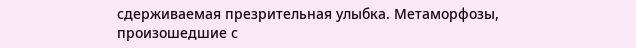сдерживаемая презрительная улыбка. Метаморфозы, произошедшие с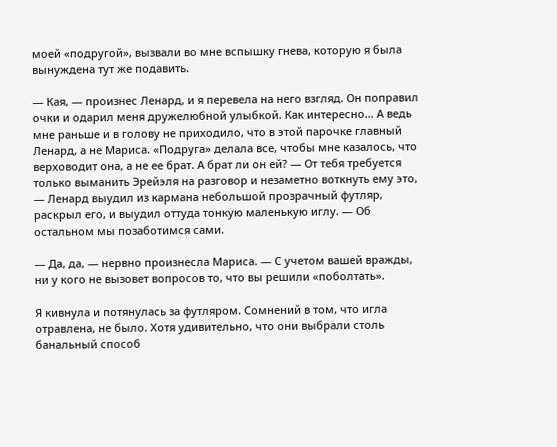моей «подругой», вызвали во мне вспышку гнева, которую я была вынуждена тут же подавить.

— Кая, — произнес Ленард, и я перевела на него взгляд. Он поправил очки и одарил меня дружелюбной улыбкой. Как интересно… А ведь мне раньше и в голову не приходило, что в этой парочке главный Ленард, а не Мариса. «Подруга» делала все, чтобы мне казалось, что верховодит она, а не ее брат. А брат ли он ей? — От тебя требуется только выманить Эрейэля на разговор и незаметно воткнуть ему это, — Ленард выудил из кармана небольшой прозрачный футляр, раскрыл его, и выудил оттуда тонкую маленькую иглу. — Об остальном мы позаботимся сами.

— Да, да, — нервно произнесла Мариса. — С учетом вашей вражды, ни у кого не вызовет вопросов то, что вы решили «поболтать».

Я кивнула и потянулась за футляром. Сомнений в том, что игла отравлена, не было. Хотя удивительно, что они выбрали столь банальный способ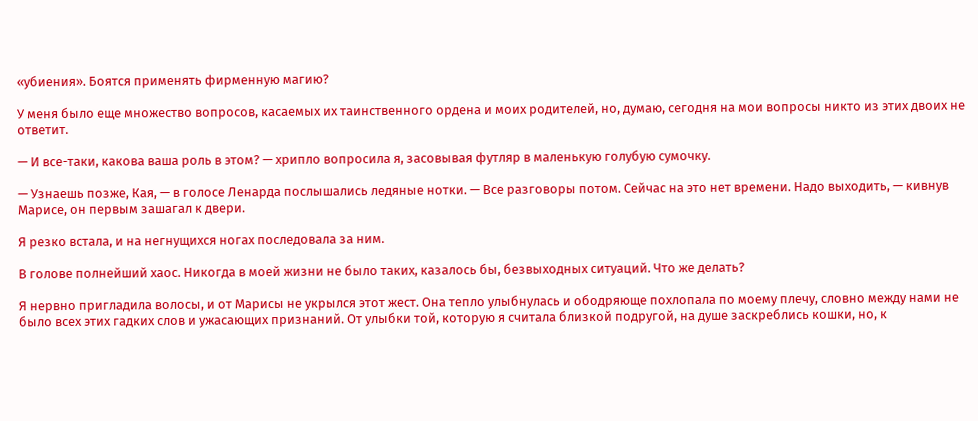«убиения». Боятся применять фирменную магию?

У меня было еще множество вопросов, касаемых их таинственного ордена и моих родителей, но, думаю, сегодня на мои вопросы никто из этих двоих не ответит.

— И все-таки, какова ваша роль в этом? — хрипло вопросила я, засовывая футляр в маленькую голубую сумочку.

— Узнаешь позже, Кая, — в голосе Ленарда послышались ледяные нотки. — Все разговоры потом. Сейчас на это нет времени. Надо выходить, — кивнув Марисе, он первым зашагал к двери.

Я резко встала, и на негнущихся ногах последовала за ним.

В голове полнейший хаос. Никогда в моей жизни не было таких, казалось бы, безвыходных ситуаций. Что же делать?

Я нервно пригладила волосы, и от Марисы не укрылся этот жест. Она тепло улыбнулась и ободряюще похлопала по моему плечу, словно между нами не было всех этих гадких слов и ужасающих признаний. От улыбки той, которую я считала близкой подругой, на душе заскреблись кошки, но, к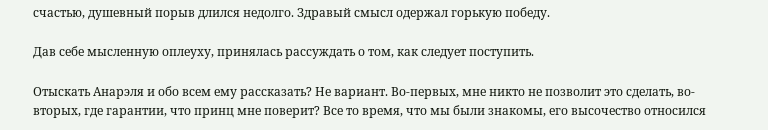счастью, душевный порыв длился недолго. Здравый смысл одержал горькую победу.

Дав себе мысленную оплеуху, принялась рассуждать о том, как следует поступить.

Отыскать Анарэля и обо всем ему рассказать? Не вариант. Во-первых, мне никто не позволит это сделать, во-вторых, где гарантии, что принц мне поверит? Все то время, что мы были знакомы, его высочество относился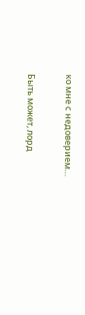ко мне с недоверием…

Быть может, лорд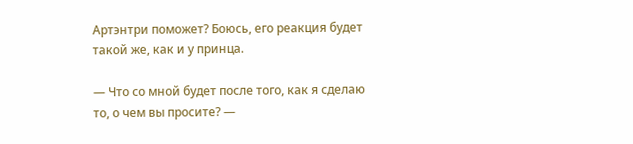Артэнтри поможет? Боюсь, его реакция будет такой же, как и у принца.

— Что со мной будет после того, как я сделаю то, о чем вы просите? —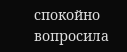спокойно вопросила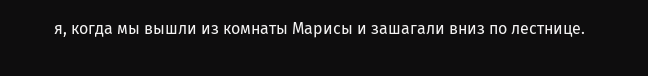я, когда мы вышли из комнаты Марисы и зашагали вниз по лестнице.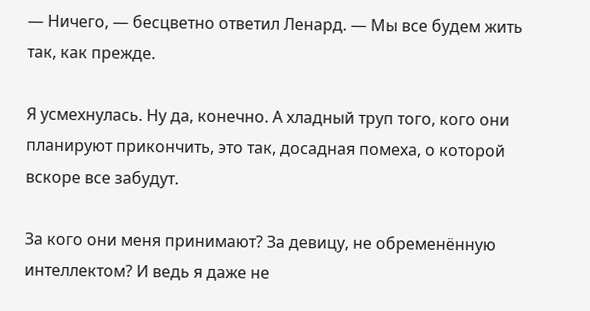— Ничего, — бесцветно ответил Ленард. — Мы все будем жить так, как прежде.

Я усмехнулась. Ну да, конечно. А хладный труп того, кого они планируют прикончить, это так, досадная помеха, о которой вскоре все забудут.

За кого они меня принимают? За девицу, не обременённую интеллектом? И ведь я даже не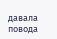давала повода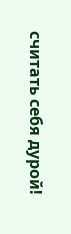считать себя дурой!